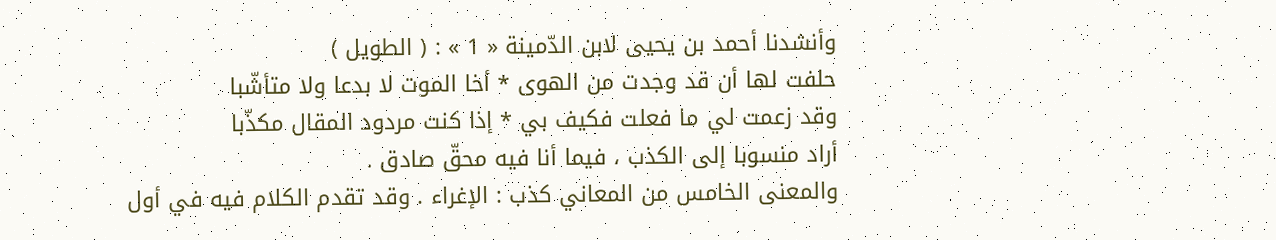وأنشدنا أحمد بن يحيى لابن الدّمينة « 1 » : ( الطويل )
حلفت لها أن قد وجدت من الهوى * أخا الموت لا بدعا ولا متأشّبا
وقد زعمت لي ما فعلت فكيف بي * إذا كنت مردود المقال مكذّبا
أراد منسوبا إلى الكذب ، فيما أنا فيه محقّ صادق .
والمعنى الخامس من المعاني كذب : الإغراء . وقد تقدم الكلام فيه في أول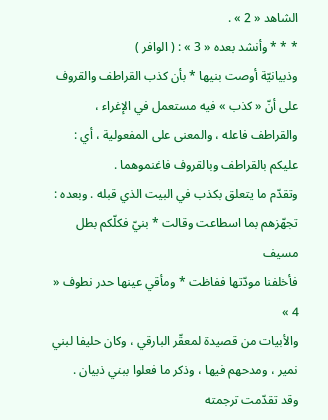الشاهد « 2 » .
* * * وأنشد بعده « 3 » : ( الوافر )
وذبيانيّة أوصت بنيها * بأن كذب القراطف والقروف
على أنّ « كذب » فيه مستعمل في الإغراء ، والقراطف فاعله ، والمعنى على المفعولية ، أي : عليكم بالقراطف وبالقروف فاغنموهما .
وتقدّم ما يتعلق بكذب في البيت الذي قبله . وبعده :
تجهّزهم بما اسطاعت وقالت * بنيّ فكلّكم بطل مسيف
فأخلفنا مودّتها ففاظت * ومأقي عينها حدر نطوف « 4 »
والأبيات من قصيدة لمعقّر البارقي ، وكان حليفا لبني نمير ، ومدحهم فيها ، وذكر ما فعلوا ببني ذبيان .
وقد تقدّمت ترجمته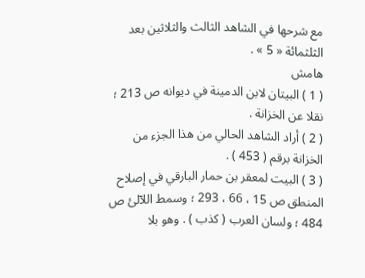مع شرحها في الشاهد الثالث والثلاثين بعد الثلثمائة « 5 » .
هامش
( 1 ) البيتان لابن الدمينة في ديوانه ص 213 ؛ نقلا عن الخزانة .
( 2 ) أراد الشاهد الحالي من هذا الجزء من الخزانة برقم ( 453 ) .
( 3 ) البيت لمعقر بن حمار البارقي في إصلاح المنطق ص 15 ، 66 ، 293 ؛ وسمط اللآلئ ص 484 ؛ ولسان العرب ( كذب ) . وهو بلا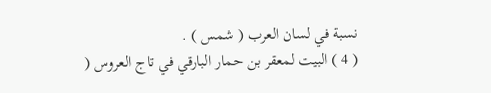نسبة في لسان العرب ( شمس ) .
( 4 ) البيت لمعقر بن حمار البارقي في تاج العروس (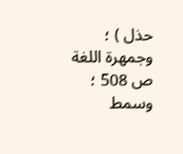حذل ) ؛ وجمهرة اللغة ص 508 ؛ وسمط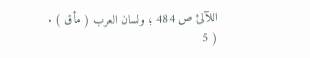اللآلئ ص 484 ؛ ولسان العرب ( مأق ) .
( 5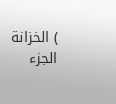) الخزانة الجزء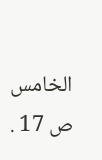الخامس ص 17 .